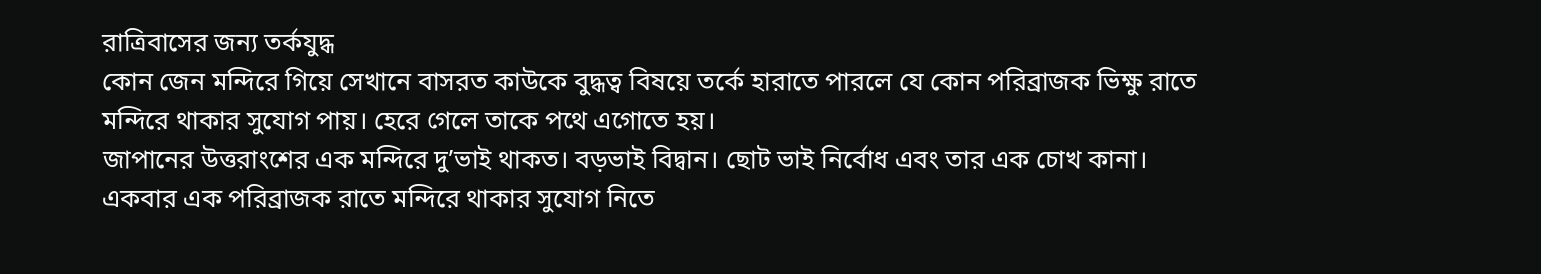রাত্রিবাসের জন্য তর্কযুদ্ধ
কোন জেন মন্দিরে গিয়ে সেখানে বাসরত কাউকে বুদ্ধত্ব বিষয়ে তর্কে হারাতে পারলে যে কোন পরিব্রাজক ভিক্ষু রাতে মন্দিরে থাকার সুযোগ পায়। হেরে গেলে তাকে পথে এগোতে হয়।
জাপানের উত্তরাংশের এক মন্দিরে দু’ভাই থাকত। বড়ভাই বিদ্বান। ছোট ভাই নির্বোধ এবং তার এক চোখ কানা।
একবার এক পরিব্রাজক রাতে মন্দিরে থাকার সুযোগ নিতে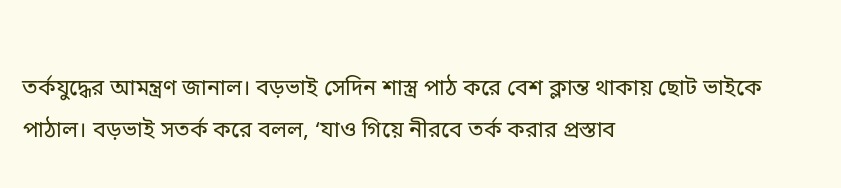তর্কযুদ্ধের আমন্ত্রণ জানাল। বড়ভাই সেদিন শাস্ত্র পাঠ করে বেশ ক্লান্ত থাকায় ছোট ভাইকে পাঠাল। বড়ভাই সতর্ক করে বলল, ‘যাও গিয়ে নীরবে তর্ক করার প্রস্তাব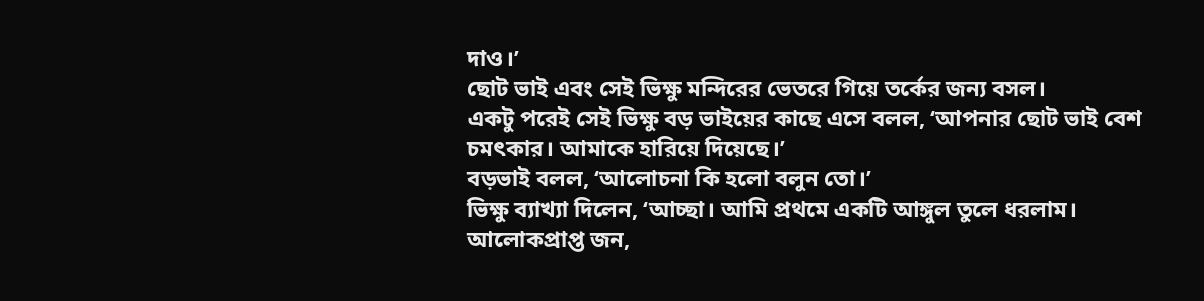দাও।’
ছোট ভাই এবং সেই ভিক্ষু মন্দিরের ভেতরে গিয়ে তর্কের জন্য বসল।
একটু পরেই সেই ভিক্ষু বড় ভাইয়ের কাছে এসে বলল, ‘আপনার ছোট ভাই বেশ চমৎকার। আমাকে হারিয়ে দিয়েছে।’
বড়ভাই বলল, ‘আলোচনা কি হলো বলুন তো।’
ভিক্ষু ব্যাখ্যা দিলেন, ‘আচ্ছা। আমি প্রথমে একটি আঙ্গুল তুলে ধরলাম। আলোকপ্রাপ্ত জন,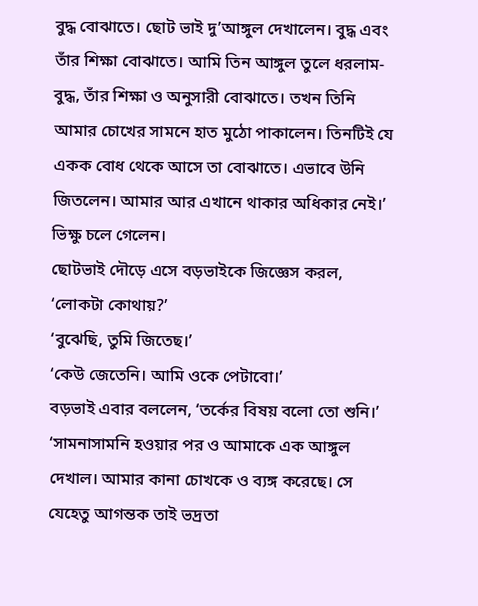বুদ্ধ বোঝাতে। ছোট ভাই দু’আঙ্গুল দেখালেন। বুদ্ধ এবং তাঁর শিক্ষা বোঝাতে। আমি তিন আঙ্গুল তুলে ধরলাম- বুদ্ধ, তাঁর শিক্ষা ও অনুসারী বোঝাতে। তখন তিনি আমার চোখের সামনে হাত মুঠো পাকালেন। তিনটিই যে একক বোধ থেকে আসে তা বোঝাতে। এভাবে উনি জিতলেন। আমার আর এখানে থাকার অধিকার নেই।’ ভিক্ষু চলে গেলেন।
ছোটভাই দৌড়ে এসে বড়ভাইকে জিজ্ঞেস করল, ‘লোকটা কোথায়?’
‘বুঝেছি, তুমি জিতেছ।’
‘কেউ জেতেনি। আমি ওকে পেটাবো।’
বড়ভাই এবার বললেন, ‘তর্কের বিষয় বলো তো শুনি।’
‘সামনাসামনি হওয়ার পর ও আমাকে এক আঙ্গুল দেখাল। আমার কানা চোখকে ও ব্যঙ্গ করেছে। সে যেহেতু আগন্তক তাই ভদ্রতা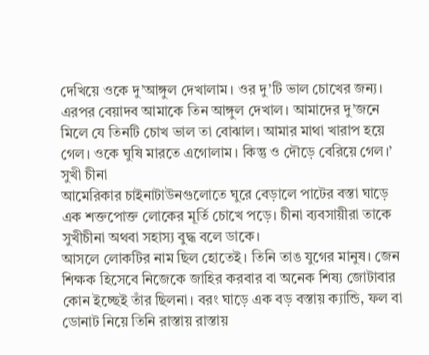দেখিয়ে ওকে দু’আঙ্গুল দেখালাম। ওর দু’টি ভাল চোখের জন্য। এরপর বেয়াদব আমাকে তিন আঙ্গুল দেখাল। আমাদের দু’জনে মিলে যে তিনটি চোখ ভাল তা বোঝাল। আমার মাথা খারাপ হয়ে গেল। ওকে ঘুষি মারতে এগোলাম। কিন্তু ও দৌড়ে বেরিয়ে গেল।’
সুখী চীনা
আমেরিকার চাইনাটাউনগুলোতে ঘুরে বেড়ালে পাটের বস্তা ঘাড়ে এক শক্তপোক্ত লোকের মূর্তি চোখে পড়ে। চীনা ব্যবসায়ীরা তাকে সুখীচীনা অথবা সহাস্য বুদ্ধ বলে ডাকে।
আসলে লোকটির নাম ছিল হোতেই। তিনি তাঙ যুগের মানুষ। জেন শিক্ষক হিসেবে নিজেকে জাহির করবার বা অনেক শিষ্য জোটাবার কোন ইচ্ছেই তাঁর ছিলনা। বরং ঘাড়ে এক বড় বস্তায় ক্যান্ডি, ফল বা ডোনাট নিয়ে তিনি রাস্তায় রাস্তায়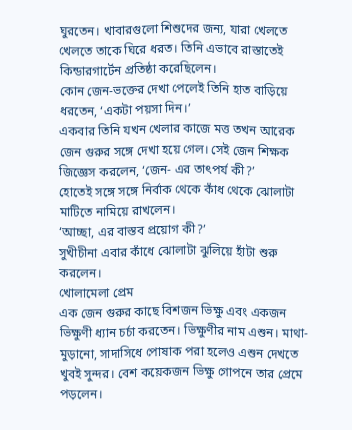ঘুরতেন। খাবারগুলো শিশুদের জন্য, যারা খেলতে খেলতে তাকে ঘিরে ধরত। তিনি এভাবে রাস্তাতেই কিন্ডারগার্টেন প্রতিষ্ঠা করেছিলেন।
কোন জেন-ভক্তের দেখা পেলেই তিনি হাত বাড়িয়ে ধরতেন, ‘একটা পয়সা দিন।’
একবার তিনি যখন খেলার কাজে মত্ত তখন আরেক জেন গুরুর সঙ্গে দেখা হয়ে গেল। সেই জেন শিক্ষক জিজ্ঞেস করলেন, ‘জেন- এর তাৎপর্য কী?’
হোতেই সঙ্গে সঙ্গে নির্বাক থেকে কাঁধ থেকে ঝোলাটা মাটিতে নামিয়ে রাখলেন।
‘আচ্ছা, এর বাস্তব প্রয়োগ কী?’
সুখীচীনা এবার কাঁধে ঝোলাটা ঝুলিয়ে হাঁটা শুরু করলেন।
খোলামেলা প্রেম
এক জেন গুরুর কাছে বিশজন ভিক্ষু এবং একজন ভিক্ষুণী ধ্যান চর্চা করতেন। ভিক্ষুণীর নাম এশুন। মাথা-মুড়ানো, সাদাসিধে পোষাক পরা হলেও এশুন দেখতে খুবই সুন্দর। বেশ কয়েকজন ভিক্ষু গোপনে তার প্রেমে পড়লেন।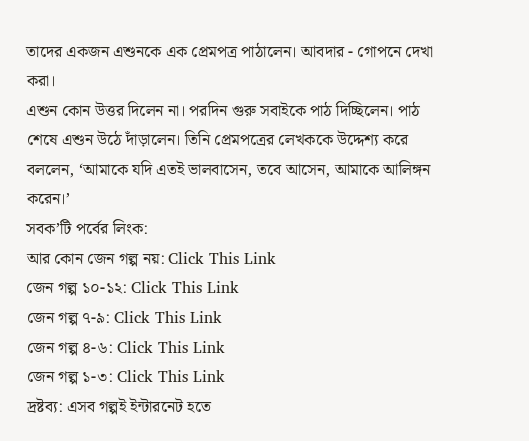তাদের একজন এশুনকে এক প্রেমপত্র পাঠালেন। আবদার - গোপনে দেখা করা।
এশুন কোন উত্তর দিলেন না। পরদিন গুরু সবাইকে পাঠ দিচ্ছিলেন। পাঠ শেষে এশুন উঠে দাঁড়ালেন। তিনি প্রেমপত্রের লেখককে উদ্দেশ্য করে বললেন, ‘আমাকে যদি এতই ভালবাসেন, তবে আসেন, আমাকে আলিঙ্গন করেন।’
সবক’টি পর্বের লিংক:
আর কোন জেন গল্প নয়: Click This Link
জেন গল্প ১০-১২: Click This Link
জেন গল্প ৭-৯: Click This Link
জেন গল্প ৪-৬: Click This Link
জেন গল্প ১-৩: Click This Link
দ্রষ্টব্য: এসব গল্পই ইন্টারনেট হতে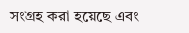সংগ্রহ করা হয়েছে এবং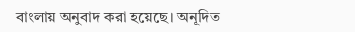বাংলায় অনুবাদ করা হয়েছে। অনূদিত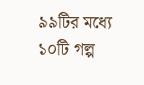৯৯টির মধ্যে ১০টি গল্প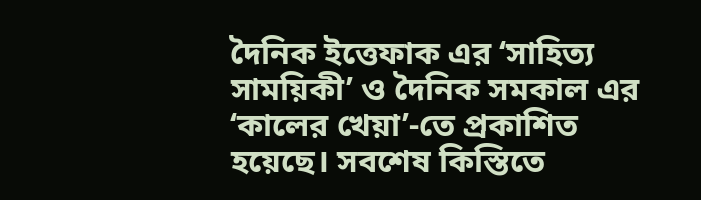দৈনিক ইত্তেফাক এর ‘সাহিত্য সাময়িকী’ ও দৈনিক সমকাল এর ‘কালের খেয়া’-তে প্রকাশিত হয়েছে। সবশেষ কিস্তিতে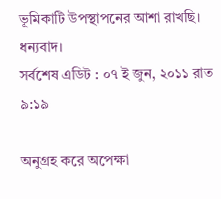ভূমিকাটি উপস্থাপনের আশা রাখছি। ধন্যবাদ।
সর্বশেষ এডিট : ০৭ ই জুন, ২০১১ রাত ৯:১৯

অনুগ্রহ করে অপেক্ষা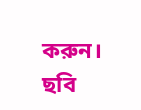করুন। ছবি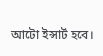আটো ইন্সার্ট হবে।